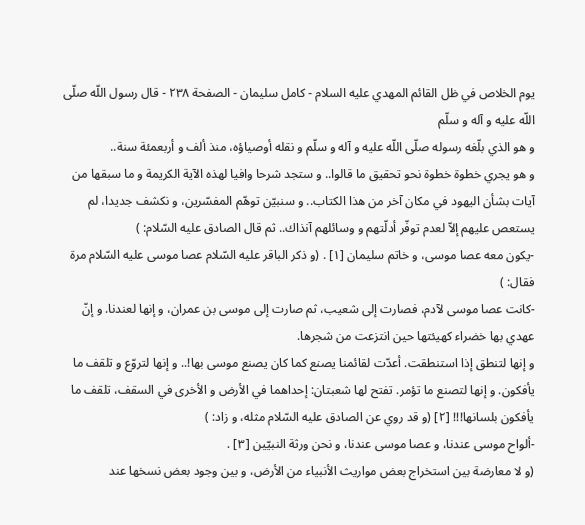يوم الخلاص في ظل القائم المهدي عليه السلام - كامل سليمان - الصفحة ٢٣٨ - قال رسول اللّه صلّى اللّه عليه و آله و سلّم
و هو الذي بلّغه رسوله صلّى اللّه عليه و آله و سلّم و نقله أوصياؤه، منذ ألف و أربعمئة سنة..
و هو يجري خطوة خطوة نحو تحقيق ما قالوا.. و ستجد شرحا وافيا لهذه الآية الكريمة و ما سبقها من آيات بشأن اليهود في مكان آخر من هذا الكتاب.. و سنبيّن توهّم المفسّرين، و نكشف جديدا، لم يستعص عليهم إلاّ لعدم توفّر أدلّتهم و وسائلهم آنذاك.. ثم قال الصادق عليه السّلام: )
-يكون معه عصا موسى، و خاتم سليمان [١] . (و ذكر الباقر عليه السّلام عصا موسى عليه السّلام مرة فقال: )
-كانت عصا موسى لآدم، فصارت إلى شعيب، ثم صارت إلى موسى بن عمران، و إنها لعندنا. و إنّ عهدي بها خضراء كهيئتها حين انتزعت من شجرها.
و إنها لتنطق إذا استنطقت. أعدّت لقائمنا يصنع كما كان يصنع موسى بها!.. و إنها لتروّع و تلقف ما يأفكون. و إنها لتصنع ما تؤمر. تفتح لها شعبتان: إحداهما في الأرض و الأخرى في السقف، تلقف ما يأفكون بلسانها!!! [٢] (و قد روي عن الصادق عليه السّلام مثله، و زاد: )
-ألواح موسى عندنا، و عصا موسى عندنا، و نحن ورثة النبيّين [٣] .
(و لا معارضة بين استخراج بعض مواريث الأنبياء من الأرض، و بين وجود بعض نسخها عند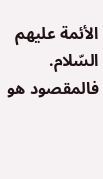الأئمة عليهم السّلام. فالمقصود هو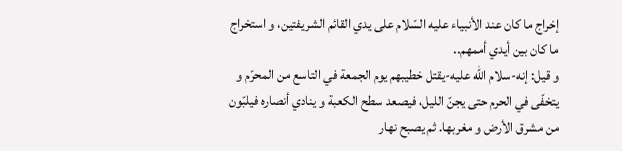إخراج ما كان عند الأنبياء عليه السّلام على يدي القائم الشريفتين، و استخراج ما كان بين أيدي أممهم..
و قيل: إنه-سلام اللّه عليه-يقتل خطيبهم يوم الجمعة في التاسع من المحرّم و يتخفّى في الحرم حتى يجنّ الليل، فيصعد سطح الكعبة و ينادي أنصاره فيلبّون من مشرق الأرض و مغربها. ثم يصبح نهار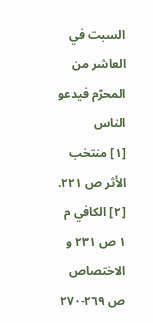السبت في العاشر من المحرّم فيدعو الناس
[١] منتخب الأثر ص ٢٢١.
[٢] الكافي م ١ ص ٢٣١ و الاختصاص ص ٢٦٩-٢٧٠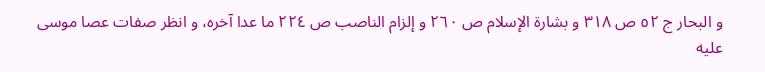و البحار ج ٥٢ ص ٣١٨ و بشارة الإسلام ص ٢٦٠ و إلزام الناصب ص ٢٢٤ ما عدا آخره، و انظر صفات عصا موسى عليه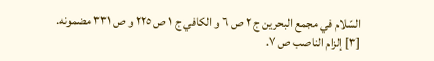السّلام في مجمع البحرين ج ٢ ص ٦ و الكافي ج ١ ص ٢٢٥ و ص ٣٣١ مضمونه.
[٣] إلزام الناصب ص ٧.